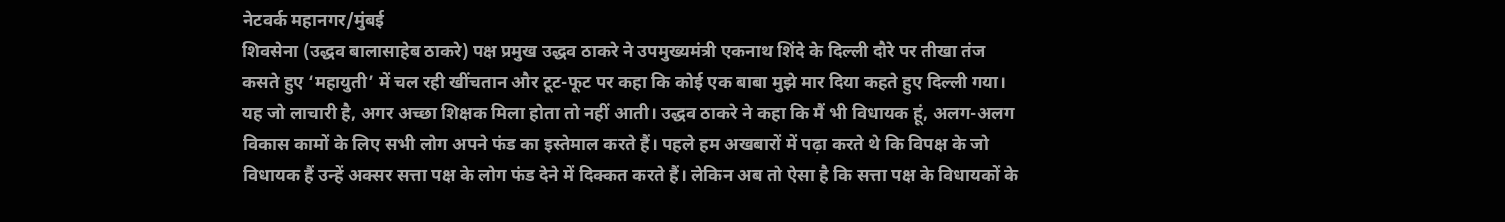नेटवर्क महानगर/मुंबई
शिवसेना (उद्धव बालासाहेब ठाकरे) पक्ष प्रमुख उद्धव ठाकरे ने उपमुख्यमंत्री एकनाथ शिंदे के दिल्ली दौरे पर तीखा तंज कसते हुए ‘महायुती’ में चल रही खींचतान और टूट-फूट पर कहा कि कोई एक बाबा मुझे मार दिया कहते हुए दिल्ली गया। यह जो लाचारी है, अगर अच्छा शिक्षक मिला होता तो नहीं आती। उद्धव ठाकरे ने कहा कि मैं भी विधायक हूं, अलग-अलग विकास कामों के लिए सभी लोग अपने फंड का इस्तेमाल करते हैं। पहले हम अखबारों में पढ़ा करते थे कि विपक्ष के जो विधायक हैं उन्हें अक्सर सत्ता पक्ष के लोग फंड देने में दिक्कत करते हैं। लेकिन अब तो ऐसा है कि सत्ता पक्ष के विधायकों के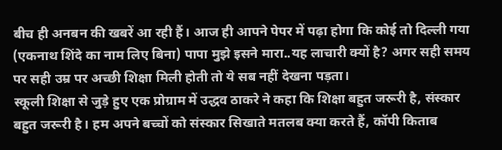बीच ही अनबन की खबरें आ रही हैं। आज ही आपने पेपर में पढ़ा होगा कि कोई तो दिल्ली गया (एकनाथ शिंदे का नाम लिए बिना) पापा मुझे इसने मारा..यह लाचारी क्यों है? अगर सही समय पर सही उम्र पर अच्छी शिक्षा मिली होती तो ये सब नहीं देखना पड़ता।
स्कूली शिक्षा से जुड़े हुए एक प्रोग्राम में उद्धव ठाकरे ने कहा कि शिक्षा बहुत जरूरी है, संस्कार बहुत जरूरी है। हम अपने बच्चों को संस्कार सिखाते मतलब क्या करते हैं, कॉपी किताब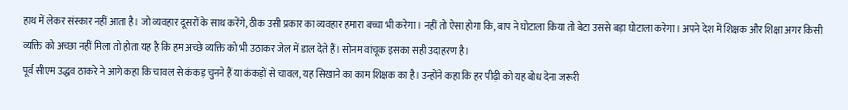हाथ में लेकर संस्कार नहीं आता है। जो व्यवहार दूसरों के साथ करेंगे, ठीक उसी प्रकार का व्यवहार हमारा बच्चा भी करेगा। नहीं तो ऐसा होगा कि, बाप ने घोटाला किया तो बेटा उससे बड़ा घोटाला करेगा। अपने देश में शिक्षक और शिक्षा अगर किसी व्यक्ति को अच्छा नहीं मिला तो होता यह है कि हम अच्छे व्यक्ति को भी उठाकर जेल में डाल देते हैं। सोनम वांचूक इसका सही उदाहरण है।
पूर्व सीएम उद्धव ठाकरे ने आगे कहा कि चावल से कंकड़ चुनने हैं या कंकड़ों से चावल, यह सिखाने का काम शिक्षक का है। उन्होंने कहा कि हर पीढ़ी को यह बोध देना जरूरी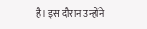है। इस दौरान उन्होंने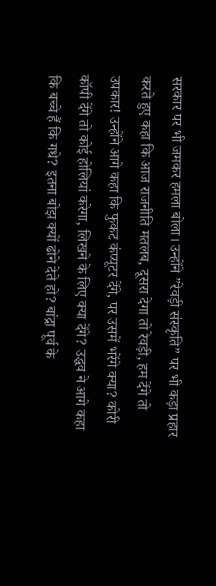सरकार पर भी जमकर हमला बोला। उन्होंने ”रेवड़ी संस्कृति” पर भी कड़ा प्रहार करते हुए कहा कि आज राजनीति मतलब, दूसरा देगा तो रेवड़ी, हम देंगे तो उपकार! उन्होंने आगे कहा कि फुकट कंप्यूटर देंगे, पर उसमें भरेंगे क्या? कोरी कॉपी देंगे तो कोई होलियां करेगा, लिखने के लिए क्या देंगे? उद्धव ने आगे कहा कि बच्चे हैं कि गधे? इतना बोझ क्यों ढोने देते हो? बांद्रा पूर्व के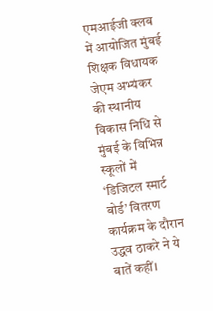एमआईजी क्लब में आयोजित मुंबई शिक्षक विधायक जेएम अभ्यंकर की स्थानीय विकास निधि से मुंबई के विभिन्न स्कूलों में ‘डिजिटल स्मार्ट बोर्ड’ वितरण कार्यक्रम के दौरान उद्धव ठाकरे ने ये बातें कहीं।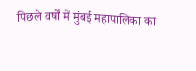पिछले वर्षों में मुंबई महापालिका का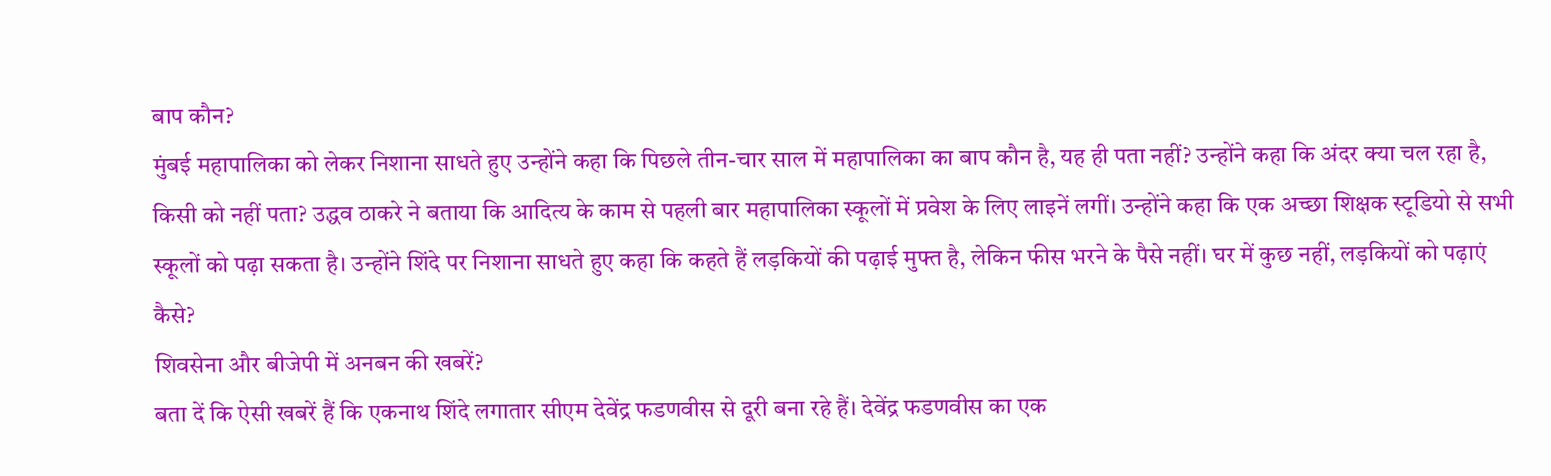बाप कौन?
मुंबई महापालिका को लेकर निशाना साधते हुए उन्होंने कहा कि पिछले तीन-चार साल में महापालिका का बाप कौन है, यह ही पता नहीं? उन्होंने कहा कि अंदर क्या चल रहा है, किसी को नहीं पता? उद्धव ठाकरे ने बताया कि आदित्य के काम से पहली बार महापालिका स्कूलों में प्रवेश के लिए लाइनें लगीं। उन्होंने कहा कि एक अच्छा शिक्षक स्टूडियो से सभी स्कूलों को पढ़ा सकता है। उन्होंने शिंदे पर निशाना साधते हुए कहा कि कहते हैं लड़कियों की पढ़ाई मुफ्त है, लेकिन फीस भरने के पैसे नहीं। घर में कुछ नहीं, लड़कियों को पढ़ाएं कैसे?
शिवसेना और बीजेपी में अनबन की खबरें?
बता दें कि ऐसी खबरें हैं कि एकनाथ शिंदे लगातार सीएम देवेंद्र फडणवीस से दूरी बना रहे हैं। देवेंद्र फडणवीस का एक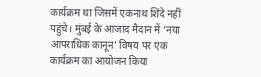कार्यक्रम था जिसमें एकनाथ शिंदे नहीं पहुंचे। मुंबई के आजाद मैदान में ‘नया आपराधिक कानून’ विषय पर एक कार्यक्रम का आयोजन किया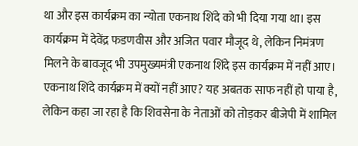था और इस कार्यक्रम का न्योता एकनाथ शिंदे को भी दिया गया था। इस कार्यक्रम में देवेंद्र फडणवीस और अजित पवार मौजूद थे, लेकिन निमंत्रण मिलने के बावजूद भी उपमुख्यमंत्री एकनाथ शिंदे इस कार्यक्रम में नहीं आए। एकनाथ शिंदे कार्यक्रम में क्यों नहीं आए? यह अबतक साफ नहीं हो पाया है, लेकिन कहा जा रहा है कि शिवसेना के नेताओं को तोड़कर बीजेपी में शामिल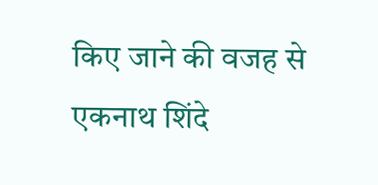किए जाने की वजह से एकनाथ शिंदे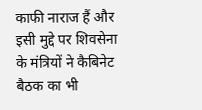काफी नाराज हैं और इसी मुद्दे पर शिवसेना के मंत्रियों ने कैबिनेट बैठक का भी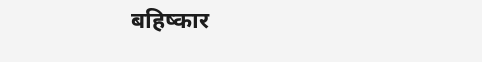बहिष्कार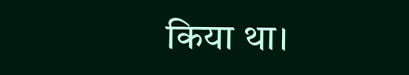किया था।